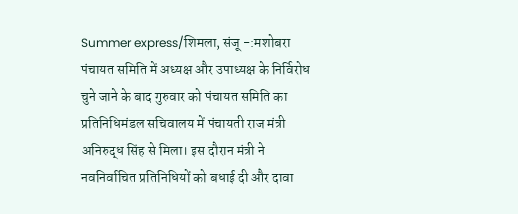Summer express/शिमला, संजू -:मशोबरा पंचायत समिति में अध्यक्ष और उपाध्यक्ष के निर्विरोध चुने जाने के बाद गुरुवार को पंचायत समिति का प्रतिनिधिमंडल सचिवालय में पंचायती राज मंत्री अनिरुद्ध सिंह से मिला। इस दौरान मंत्री ने नवनिर्वाचित प्रतिनिधियों को बधाई दी और दावा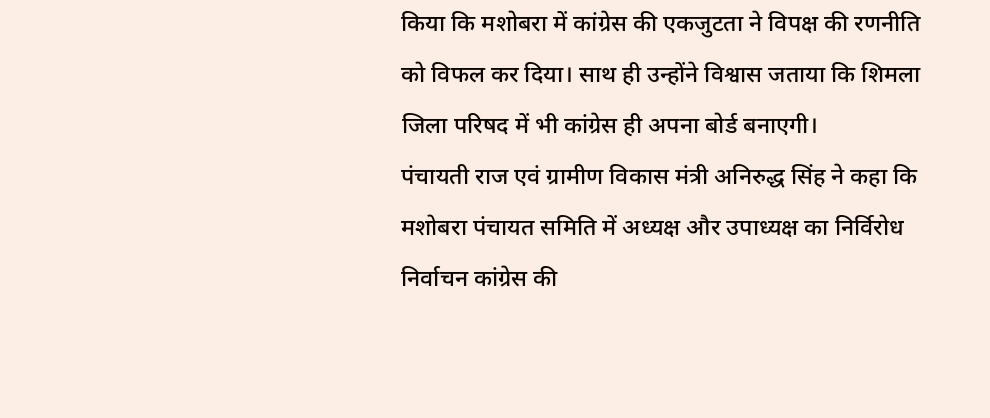किया कि मशोबरा में कांग्रेस की एकजुटता ने विपक्ष की रणनीति को विफल कर दिया। साथ ही उन्होंने विश्वास जताया कि शिमला जिला परिषद में भी कांग्रेस ही अपना बोर्ड बनाएगी।
पंचायती राज एवं ग्रामीण विकास मंत्री अनिरुद्ध सिंह ने कहा कि मशोबरा पंचायत समिति में अध्यक्ष और उपाध्यक्ष का निर्विरोध निर्वाचन कांग्रेस की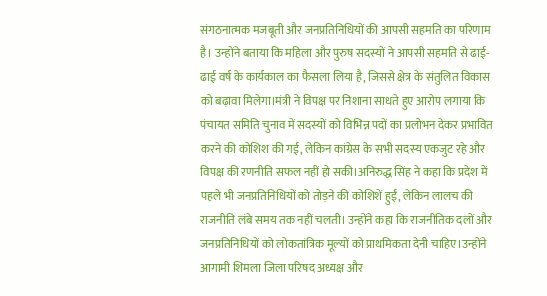संगठनात्मक मजबूती और जनप्रतिनिधियों की आपसी सहमति का परिणाम है। उन्होंने बताया कि महिला और पुरुष सदस्यों ने आपसी सहमति से ढाई-ढाई वर्ष के कार्यकाल का फैसला लिया है, जिससे क्षेत्र के संतुलित विकास को बढ़ावा मिलेगा।मंत्री ने विपक्ष पर निशाना साधते हुए आरोप लगाया कि पंचायत समिति चुनाव में सदस्यों को विभिन्न पदों का प्रलोभन देकर प्रभावित करने की कोशिश की गई, लेकिन कांग्रेस के सभी सदस्य एकजुट रहे और विपक्ष की रणनीति सफल नहीं हो सकी।अनिरुद्ध सिंह ने कहा कि प्रदेश में पहले भी जनप्रतिनिधियों को तोड़ने की कोशिशें हुईं, लेकिन लालच की राजनीति लंबे समय तक नहीं चलती। उन्होंने कहा कि राजनीतिक दलों और जनप्रतिनिधियों को लोकतांत्रिक मूल्यों को प्राथमिकता देनी चाहिए।उन्होंने आगामी शिमला जिला परिषद अध्यक्ष और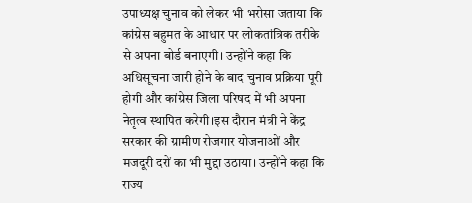उपाध्यक्ष चुनाव को लेकर भी भरोसा जताया कि कांग्रेस बहुमत के आधार पर लोकतांत्रिक तरीके से अपना बोर्ड बनाएगी। उन्होंने कहा कि अधिसूचना जारी होने के बाद चुनाव प्रक्रिया पूरी होगी और कांग्रेस जिला परिषद में भी अपना नेतृत्व स्थापित करेगी।इस दौरान मंत्री ने केंद्र सरकार की ग्रामीण रोजगार योजनाओं और मजदूरी दरों का भी मुद्दा उठाया। उन्होंने कहा कि राज्य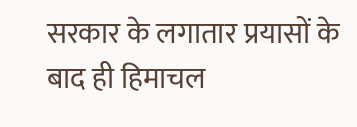सरकार के लगातार प्रयासों के बाद ही हिमाचल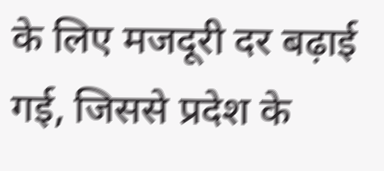के लिए मजदूरी दर बढ़ाई गई, जिससे प्रदेश के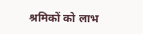श्रमिकों को लाभ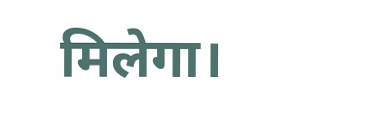मिलेगा।